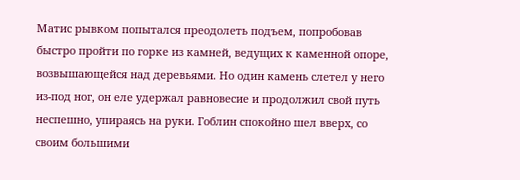Матис рывком попытался преодолеть подъем, попробовав быстро пройти по горке из камней, ведущих к каменной опоре, возвышающейся над деревьями. Но один камень слетел у него из-под ног, он еле удержал равновесие и продолжил свой путь неспешно, упираясь на руки. Гоблин спокойно шел вверх, со своим большими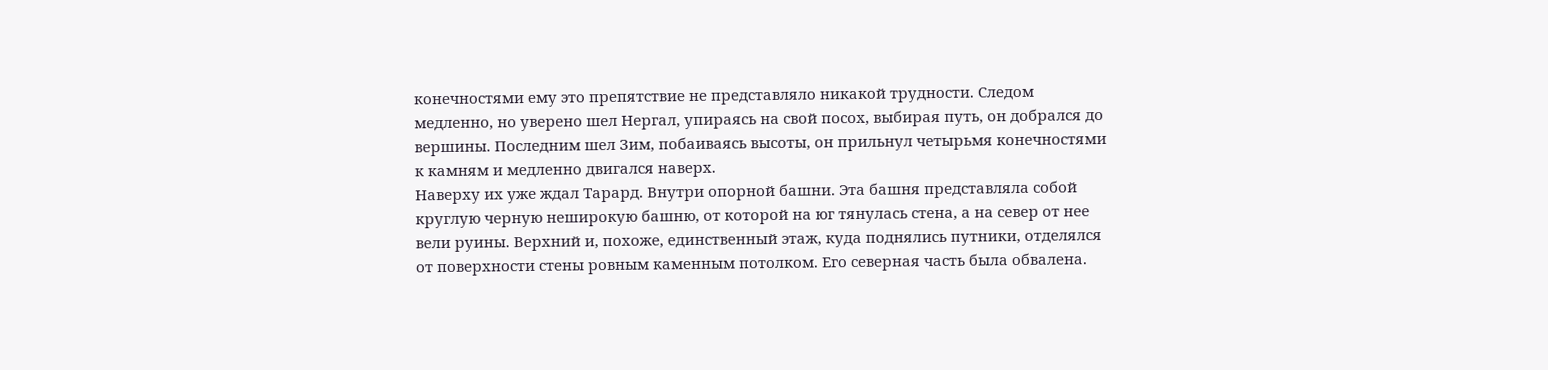конечностями ему это препятствие не представляло никакой трудности. Следом медленно, но уверено шел Нергал, упираясь на свой посох, выбирая путь, он добрался до вершины. Последним шел Зим, побаиваясь высоты, он прильнул четырьмя конечностями к камням и медленно двигался наверх.
Наверху их уже ждал Тарард. Внутри опорной башни. Эта башня представляла собой круглую черную неширокую башню, от которой на юг тянулась стена, а на север от нее вели руины. Верхний и, похоже, единственный этаж, куда поднялись путники, отделялся от поверхности стены ровным каменным потолком. Его северная часть была обвалена.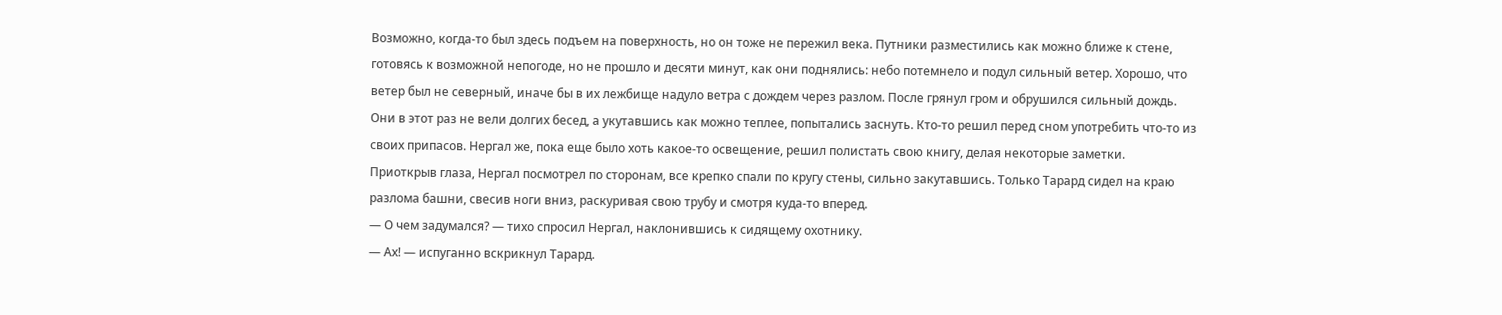Возможно, когда-то был здесь подъем на поверхность, но он тоже не пережил века. Путники разместились как можно ближе к стене, готовясь к возможной непогоде, но не прошло и десяти минут, как они поднялись: небо потемнело и подул сильный ветер. Хорошо, что ветер был не северный, иначе бы в их лежбище надуло ветра с дождем через разлом. После грянул гром и обрушился сильный дождь.
Они в этот раз не вели долгих бесед, а укутавшись как можно теплее, попытались заснуть. Кто-то решил перед сном употребить что-то из своих припасов. Нергал же, пока еще было хоть какое-то освещение, решил полистать свою книгу, делая некоторые заметки.
Приоткрыв глаза, Нергал посмотрел по сторонам, все крепко спали по кругу стены, сильно закутавшись. Только Тарард сидел на краю разлома башни, свесив ноги вниз, раскуривая свою трубу и смотря куда-то вперед.
— О чем задумался? — тихо спросил Нергал, наклонившись к сидящему охотнику.
— Ах! — испуганно вскрикнул Тарард.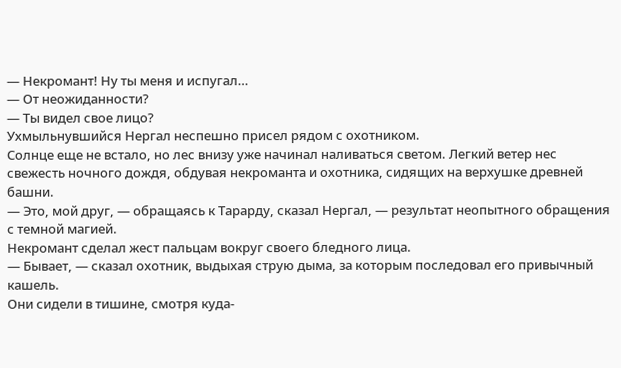— Некромант! Ну ты меня и испугал…
— От неожиданности?
— Ты видел свое лицо?
Ухмыльнувшийся Нергал неспешно присел рядом с охотником.
Солнце еще не встало, но лес внизу уже начинал наливаться светом. Легкий ветер нес свежесть ночного дождя, обдувая некроманта и охотника, сидящих на верхушке древней башни.
— Это, мой друг, — обращаясь к Тарарду, сказал Нергал, — результат неопытного обращения с темной магией.
Некромант сделал жест пальцам вокруг своего бледного лица.
— Бывает, — сказал охотник, выдыхая струю дыма, за которым последовал его привычный кашель.
Они сидели в тишине, смотря куда-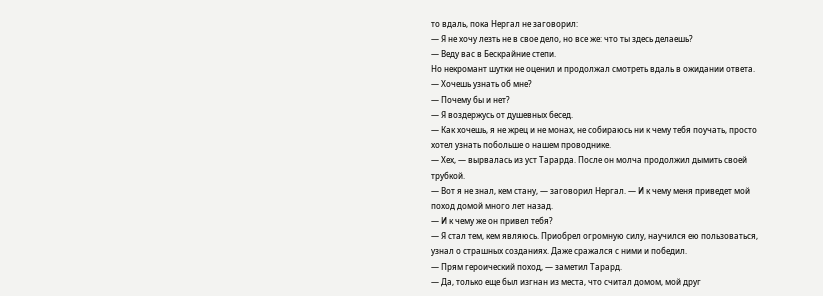то вдаль, пока Нергал не заговорил:
— Я не хочу лезть не в свое дело, но все же: что ты здесь делаешь?
— Веду вас в Бескрайние степи.
Но некромант шутки не оценил и продолжал смотреть вдаль в ожидании ответа.
— Хочешь узнать об мне?
— Почему бы и нет?
— Я воздержусь от душевных бесед.
— Как хочешь, я не жрец и не монах, не собираюсь ни к чему тебя поучать, просто хотел узнать побольше о нашем проводнике.
— Хех, — вырвалась из уст Тарарда. После он молча продолжил дымить своей трубкой.
— Вот я не знал, кем стану, — заговорил Нергал. — И к чему меня приведет мой поход домой много лет назад.
— И к чему же он привел тебя?
— Я стал тем, кем являюсь. Приобрел огромную силу, научился ею пользоваться, узнал о страшных созданиях. Даже сражался с ними и победил.
— Прям героический поход, — заметил Тарард.
— Да, только еще был изгнан из места, что считал домом, мой друг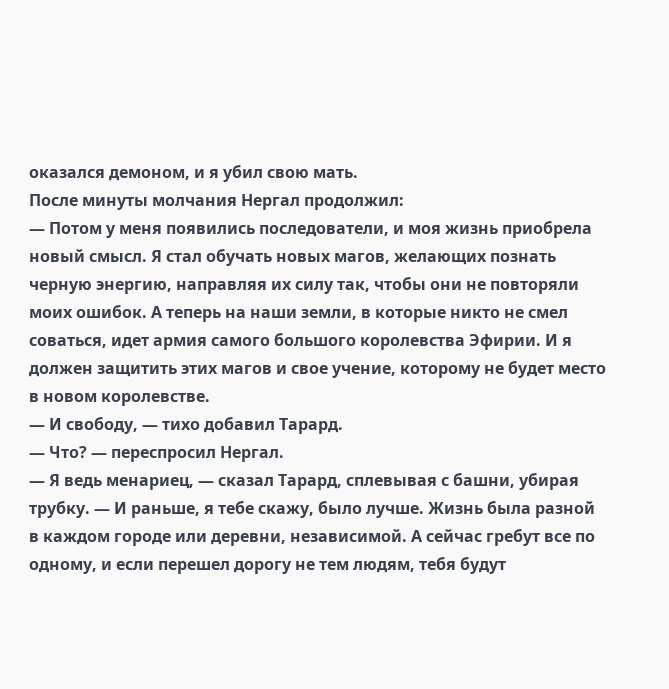оказался демоном, и я убил свою мать.
После минуты молчания Нергал продолжил:
— Потом у меня появились последователи, и моя жизнь приобрела новый смысл. Я стал обучать новых магов, желающих познать черную энергию, направляя их силу так, чтобы они не повторяли моих ошибок. А теперь на наши земли, в которые никто не смел соваться, идет армия самого большого королевства Эфирии. И я должен защитить этих магов и свое учение, которому не будет место в новом королевстве.
— И свободу, — тихо добавил Тарард.
— Что? — переспросил Нергал.
— Я ведь менариец, — сказал Тарард, сплевывая с башни, убирая трубку. — И раньше, я тебе скажу, было лучше. Жизнь была разной в каждом городе или деревни, независимой. А сейчас гребут все по одному, и если перешел дорогу не тем людям, тебя будут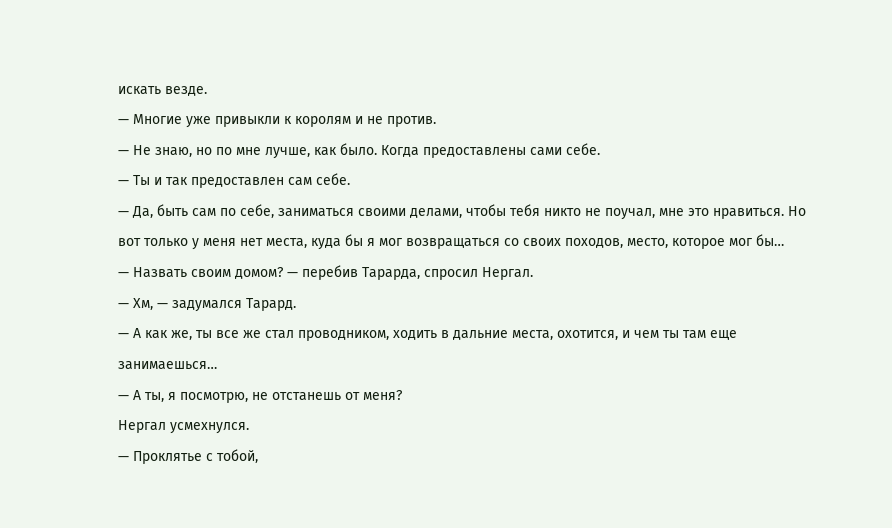искать везде.
— Многие уже привыкли к королям и не против.
— Не знаю, но по мне лучше, как было. Когда предоставлены сами себе.
— Ты и так предоставлен сам себе.
— Да, быть сам по себе, заниматься своими делами, чтобы тебя никто не поучал, мне это нравиться. Но вот только у меня нет места, куда бы я мог возвращаться со своих походов, место, которое мог бы…
— Назвать своим домом? — перебив Тарарда, спросил Нергал.
— Хм, — задумался Тарард.
— А как же, ты все же стал проводником, ходить в дальние места, охотится, и чем ты там еще занимаешься…
— А ты, я посмотрю, не отстанешь от меня?
Нергал усмехнулся.
— Проклятье с тобой,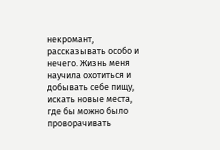некромант, рассказывать особо и нечего. Жизнь меня научила охотиться и добывать себе пищу, искать новые места, где бы можно было проворачивать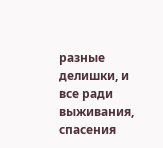разные делишки, и все ради выживания, спасения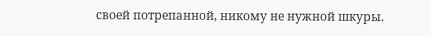своей потрепанной, никому не нужной шкуры.